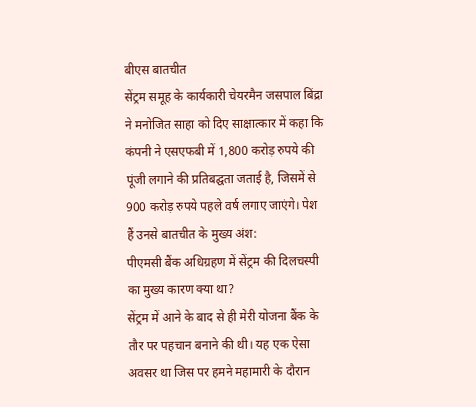बीएस बातचीत
सेंट्रम समूह के कार्यकारी चेयरमैन जसपाल बिंद्रा ने मनोजित साहा को दिए साक्षात्कार में कहा कि कंपनी ने एसएफबी में 1,800 करोड़ रुपये की पूंजी लगाने की प्रतिबद्घता जताई है, जिसमें से 900 करोड़ रुपये पहले वर्ष लगाए जाएंगे। पेश हैं उनसे बातचीत के मुख्य अंश:
पीएमसी बैंक अधिग्रहण में सेंट्रम की दिलचस्पी का मुख्य कारण क्या था?
सेंट्रम में आने के बाद से ही मेरी योजना बैंक के तौर पर पहचान बनाने की थी। यह एक ऐसा अवसर था जिस पर हमने महामारी के दौरान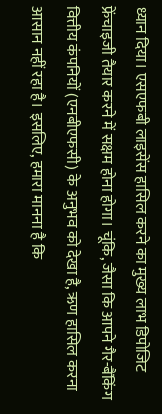ध्यान दिया। एसएफबी लाइसेंस हासिल करने का मुख्य लाभ डिपोजिट फ्रेंचाइजी तैयार करने में सक्षम होना होगा। चूंकि, जैसा कि आपने गैर-बैंकिंग वित्तीय कंपनियों (एनबीएफसी) के अनुभव को देखा है, ऋण हासिल करना आसान नहीं रहा है। इसलिए, हमारा मानना है कि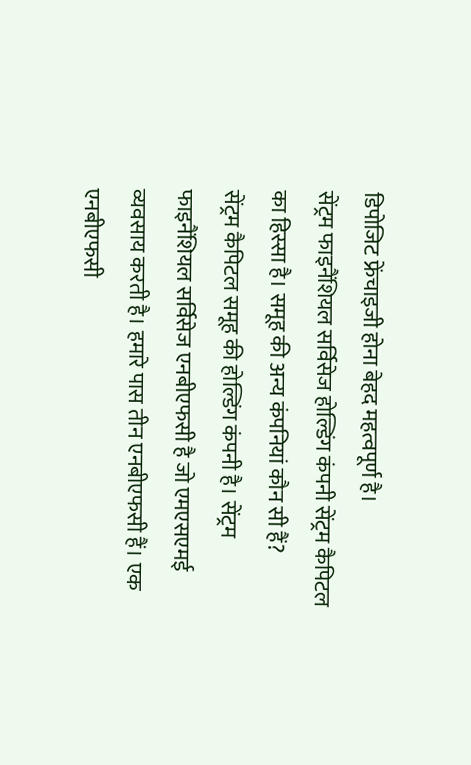डिपोजिट फ्रेंचाइजी होना बेहद महत्वपूर्ण है।
सेंट्रम फाइनैंशियल सर्विसेज होल्डिंग कंपनी सेंट्रम कैपिटल का हिस्सा है। समूह की अन्य कंपनियां कौन सी हैं?
सेंट्रम कैपिटल समूह की होल्डिंग कंपनी है। सेंट्रम फाइनैंशियल सर्विसेज एनबीएफसी है जो एमएसएमई व्यवसाय करती है। हमारे पास तीन एनबीएफसी हैं। एक एनबीएफसी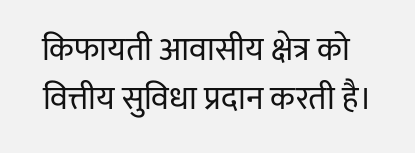किफायती आवासीय क्षेत्र को वित्तीय सुविधा प्रदान करती है।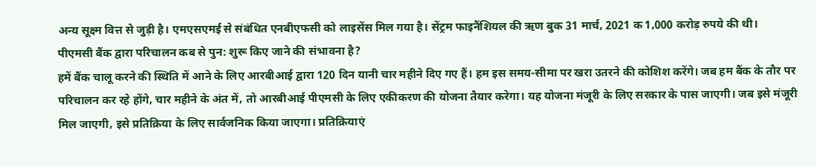अन्य सूक्ष्म वित्त से जुड़ी है। एमएसएमई से संबंधित एनबीएफसी को लाइसेंस मिल गया है। सेंट्रम फाइनैंशियल की ऋण बुक 31 मार्च, 2021 क 1,000 करोड़ रुपये की थी।
पीएमसी बैंक द्वारा परिचालन कब से पुन: शुरू किए जाने की संभावना है?
हमें बैंक चालू करने की स्थिति में आने के लिए आरबीआई द्वारा 120 दिन यानी चार महीने दिए गए हैं। हम इस समय-सीमा पर खरा उतरने की कोशिश करेंगे। जब हम बैंक के तौर पर परिचालन कर रहे होंगे, चार महीने के अंत में, तो आरबीआई पीएमसी के लिए एकीकरण की योजना तैयार करेगा। यह योजना मंजूरी के लिए सरकार के पास जाएगी। जब इसे मंजूरी मिल जाएगी, इसे प्रतिक्रिया के लिए सार्वजनिक किया जाएगा। प्रतिक्रियाएं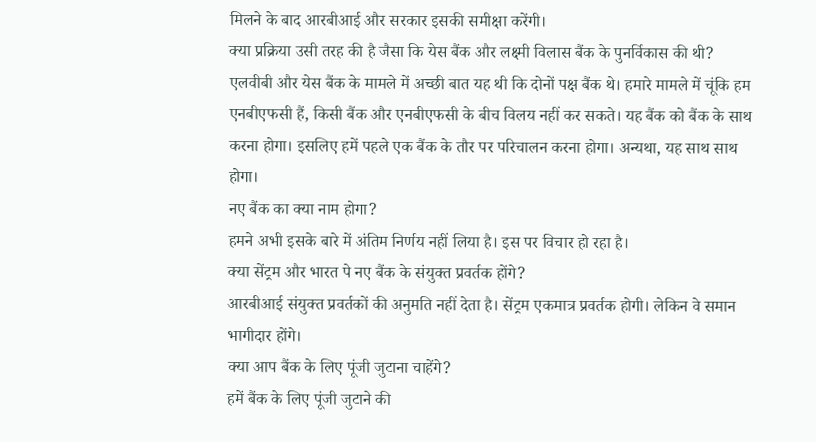मिलने के बाद आरबीआई और सरकार इसकी समीक्षा करेंगी।
क्या प्रक्रिया उसी तरह की है जैसा कि येस बैंक और लक्ष्मी विलास बैंक के पुनर्विकास की थी?
एलवीबी और येस बैंक के मामले में अच्छी बात यह थी कि दोनों पक्ष बैंक थे। हमारे मामले में चूंकि हम एनबीएफसी हैं, किसी बैंक और एनबीएफसी के बीच विलय नहीं कर सकते। यह बैंक को बैंक के साथ करना होगा। इसलिए हमें पहले एक बैंक के तौर पर परिचालन करना होगा। अन्यथा, यह साथ साथ होगा।
नए बैंक का क्या नाम होगा?
हमने अभी इसके बारे में अंतिम निर्णय नहीं लिया है। इस पर विचार हो रहा है।
क्या सेंट्रम और भारत पे नए बैंक के संयुक्त प्रवर्तक होंगे?
आरबीआई संयुक्त प्रवर्तकों की अनुमति नहीं देता है। सेंट्रम एकमात्र प्रवर्तक होगी। लेकिन वे समान भागीदार होंगे।
क्या आप बैंक के लिए पूंजी जुटाना चाहेंगे?
हमें बैंक के लिए पूंजी जुटाने की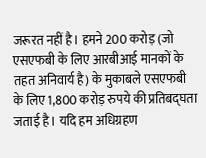जरूरत नहीं है। हमने 200 करोड़ (जो एसएफबी के लिए आरबीआई मानकों के तहत अनिवार्य है) के मुकाबले एसएफबी के लिए 1,800 करोड़ रुपये की प्रतिबद्घता जताई है। यदि हम अधिग्रहण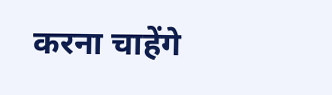करना चाहेंगे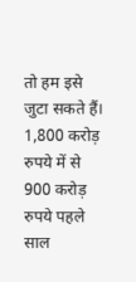तो हम इसे जुटा सकते हैं। 1,800 करोड़ रुपये में से 900 करोड़ रुपये पहले साल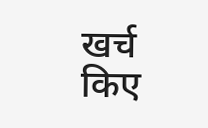खर्च किए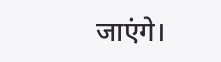जाएंगे।